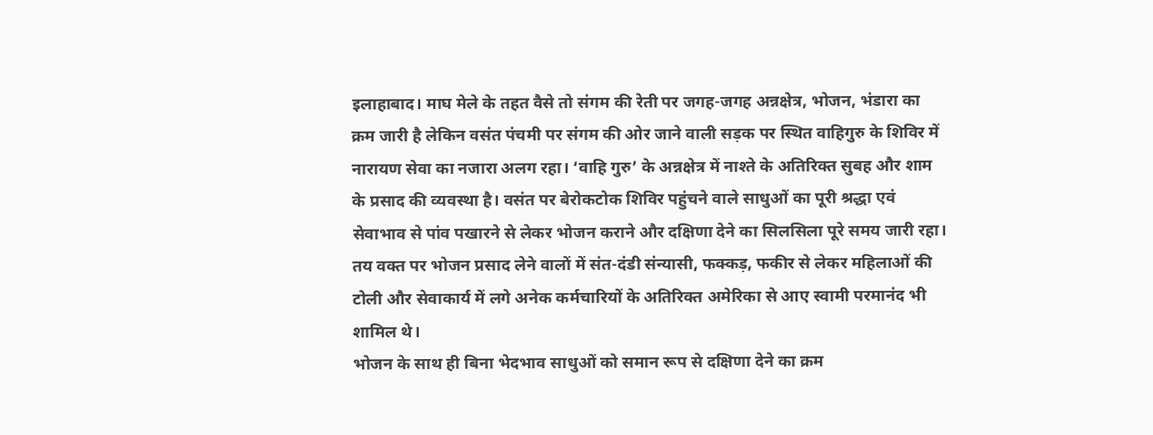इलाहाबाद। माघ मेले के तहत वैसे तो संगम की रेती पर जगह-जगह अन्नक्षेत्र, भोजन, भंडारा का क्रम जारी है लेकिन वसंत पंचमी पर संगम की ओर जाने वाली सड़क पर स्थित वाहिगुरु के शिविर में नारायण सेवा का नजारा अलग रहा। ‘वाहि गुरु’ के अन्नक्षेत्र में नाश्ते के अतिरिक्त सुबह और शाम के प्रसाद की व्यवस्था है। वसंत पर बेरोकटोक शिविर पहुंचने वाले साधुओं का पूरी श्रद्धा एवं सेवाभाव से पांव पखारने से लेकर भोजन कराने और दक्षिणा देने का सिलसिला पूरे समय जारी रहा। तय वक्त पर भोजन प्रसाद लेने वालों में संत-दंडी संन्यासी, फक्कड़, फकीर से लेकर महिलाओं की टोली और सेवाकार्य में लगे अनेक कर्मचारियों के अतिरिक्त अमेरिका से आए स्वामी परमानंद भी शामिल थे।
भोजन के साथ ही बिना भेदभाव साधुओं को समान रूप से दक्षिणा देने का क्रम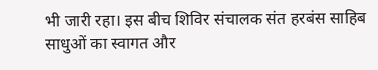भी जारी रहा। इस बीच शिविर संचालक संत हरबंस साहिब साधुओं का स्वागत और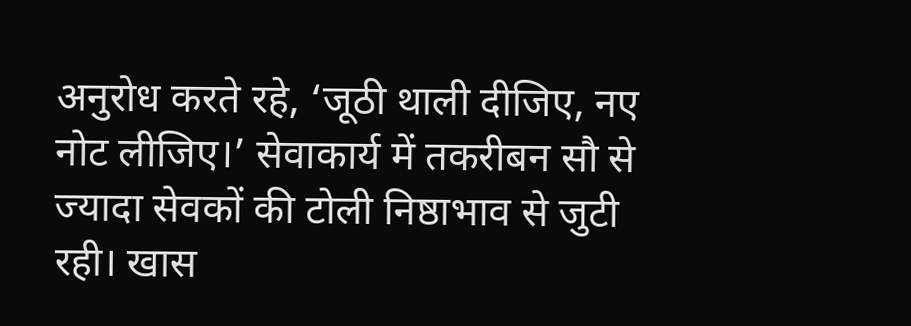अनुरोध करते रहे, ‘जूठी थाली दीजिए, नए नोट लीजिए।’ सेवाकार्य में तकरीबन सौ से ज्यादा सेवकों की टोली निष्ठाभाव से जुटी रही। खास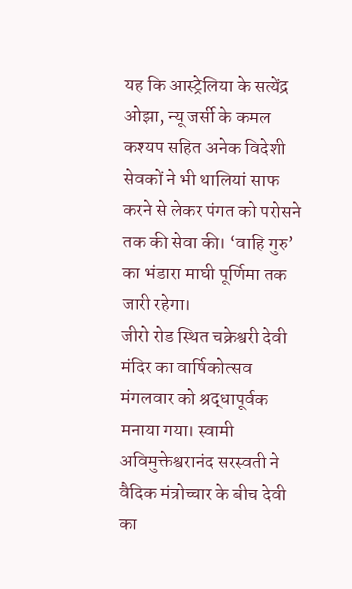यह कि आस्ट्रेलिया के सत्येंद्र ओझा, न्यू जर्सी के कमल कश्यप सहित अनेक विदेशी सेवकों ने भी थालियां साफ करने से लेकर पंगत को परोसने तक की सेवा की। ‘वाहि गुरु’ का भंडारा माघी पूर्णिमा तक जारी रहेगा।
जीरो रोड स्थित चक्रेश्वरी देवी मंदिर का वार्षिकोत्सव मंगलवार को श्रद्धापूर्वक मनाया गया। स्वामी अविमुक्तेश्वरानंद सरस्वती ने वैदिक मंत्रोच्चार के बीच देवी का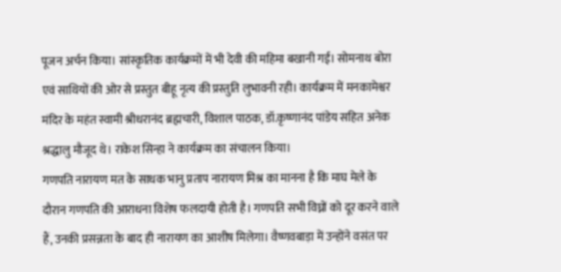पूजन अर्चन किया। सांस्कृतिक कार्यक्रमों में भी देवी की महिमा बखानी गई। सोमनाथ बोरा एवं साथियों की ओर से प्रस्तुत बीहू नृत्य की प्रस्तुति लुभावनी रही। कार्यक्रम में मनकामेश्वर मंदिर के महंत स्वामी श्रीधरानंद ब्रह्मचारी, विशाल पाठक, डॉ.कृष्णानंद पांडेय सहित अनेक श्रद्धालु मौजूद थे। राकेश सिन्हा ने कार्यक्रम का संचालन किया।
गणपति नारायण मत के साधक भानु प्रताप नारायण मिश्र का मानना है कि माघ मेले के दौरान गणपति की आराधना विशेष फलदायी होती है। गणपति सभी विघ्नों को दूर करने वाले हैं, उनकी प्रसन्नता के बाद ही नारायण का आशीष मिलेगा। वैष्णवबाड़ा में उन्होंने वसंत पर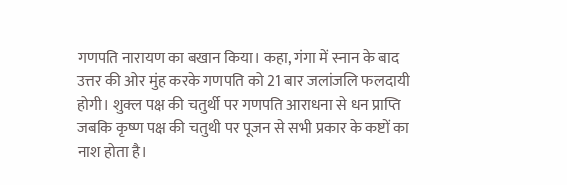गणपति नारायण का बखान किया। कहा, गंगा में स्नान के बाद उत्तर की ओर मुंह करके गणपति को 21 बार जलांजलि फलदायी होगी। शुक्ल पक्ष की चतुर्थी पर गणपति आराधना से धन प्राप्ति जबकि कृष्ण पक्ष की चतुथी पर पूजन से सभी प्रकार के कष्टों का नाश होता है।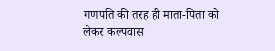गणपति की तरह ही माता-पिता को लेकर कल्पवास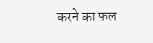करने का फल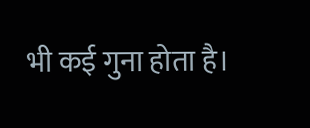भी कई गुना होता है।